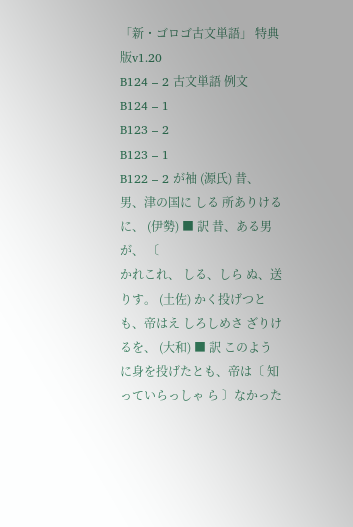「新・ゴロゴ古文単語」 特典版v1.20
B124 – 2 古文単語 例文
B124 – 1
B123 – 2
B123 – 1
B122 – 2 が袖 (源氏) 昔、男、津の国に しる 所ありけるに、 (伊勢) ■ 訳 昔、ある男が、 〔
かれこれ、 しる、しら ぬ、送りす。 (土佐) かく投げつとも、帝はえ しろしめさ ざりけるを、 (大和) ■ 訳 このように身を投げたとも、帝は〔 知っていらっしゃ ら 〕なかった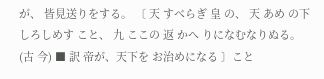が、 皆見送りをする。 〔 天 すべらぎ 皇 の、 天 あめ の下 しろしめす こと、 九 ここの 返 かへ りになむなりぬる。 (古 今) ■ 訳 帝が、天下を お治めになる 〕こと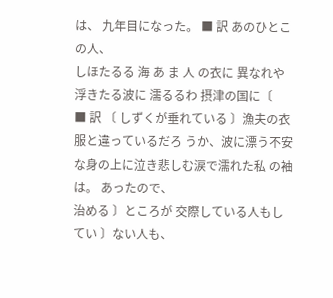は、 九年目になった。 ■ 訳 あのひとこの人、
しほたるる 海 あ ま 人 の衣に 異なれや 浮きたる波に 濡るるわ 摂津の国に〔
■ 訳 〔 しずくが垂れている 〕漁夫の衣服と違っているだろ うか、波に漂う不安な身の上に泣き悲しむ涙で濡れた私 の袖は。 あったので、
治める 〕ところが 交際している人もしてい 〕ない人も、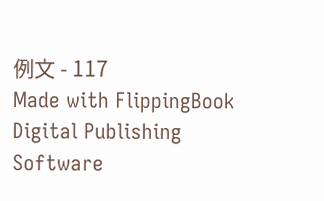例文 - 117
Made with FlippingBook Digital Publishing Software